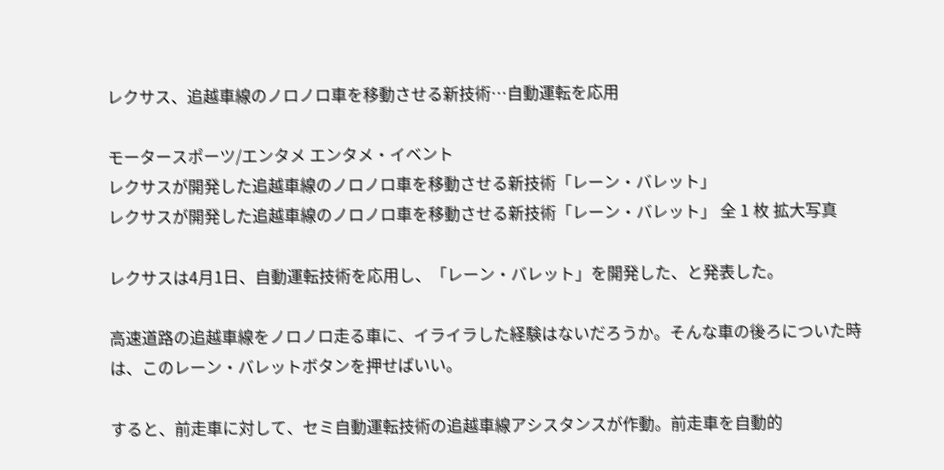レクサス、追越車線のノロノロ車を移動させる新技術…自動運転を応用

モータースポーツ/エンタメ エンタメ・イベント
レクサスが開発した追越車線のノロノロ車を移動させる新技術「レーン・バレット」
レクサスが開発した追越車線のノロノロ車を移動させる新技術「レーン・バレット」 全 1 枚 拡大写真

レクサスは4月1日、自動運転技術を応用し、「レーン・バレット」を開発した、と発表した。

高速道路の追越車線をノロノロ走る車に、イライラした経験はないだろうか。そんな車の後ろについた時は、このレーン・バレットボタンを押せばいい。

すると、前走車に対して、セミ自動運転技術の追越車線アシスタンスが作動。前走車を自動的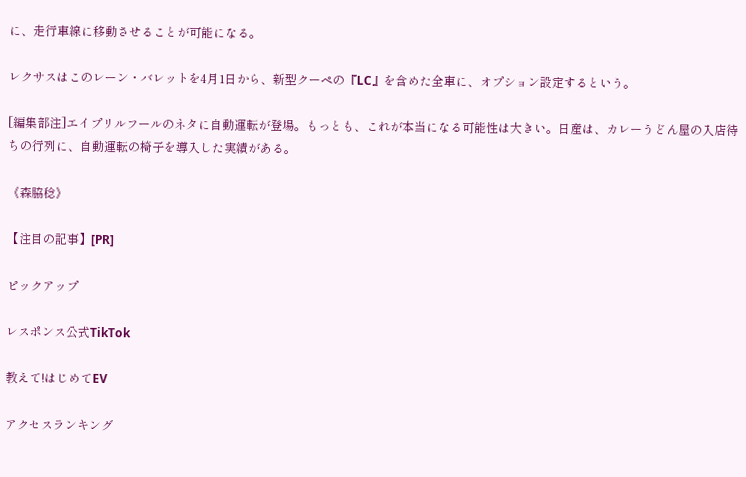に、走行車線に移動させることが可能になる。

レクサスはこのレーン・バレットを4月1日から、新型クーペの『LC』を含めた全車に、オプション設定するという。

[編集部注]エイプリルフールのネタに自動運転が登場。もっとも、これが本当になる可能性は大きい。日産は、カレーうどん屋の入店待ちの行列に、自動運転の椅子を導入した実績がある。

《森脇稔》

【注目の記事】[PR]

ピックアップ

レスポンス公式TikTok

教えて!はじめてEV

アクセスランキング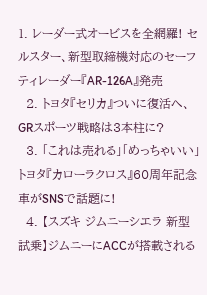1. レーダー式オービスを全網羅! セルスター、新型取締機対応のセーフティレーダー『AR-126A』発売
  2. トヨタ『セリカ』ついに復活へ、GRスポーツ戦略は3本柱に?
  3. 「これは売れる」「めっちゃいい」トヨタ『カローラクロス』60周年記念車がSNSで話題に!
  4. 【スズキ ジムニーシエラ 新型試乗】ジムニーにACCが搭載される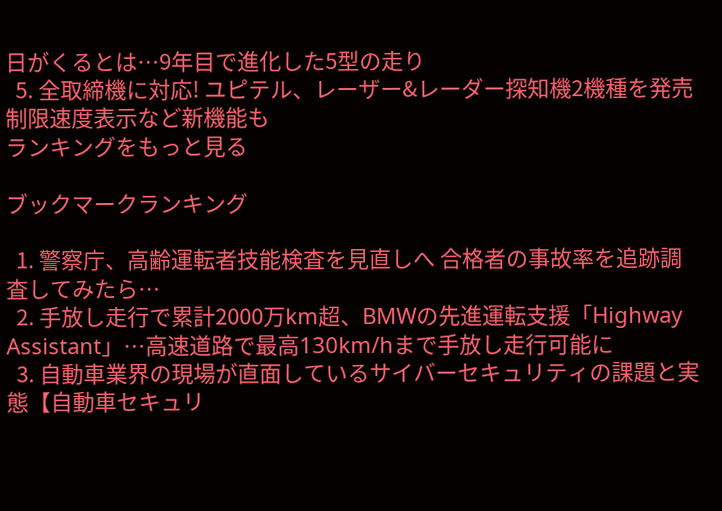日がくるとは…9年目で進化した5型の走り
  5. 全取締機に対応! ユピテル、レーザー&レーダー探知機2機種を発売 制限速度表示など新機能も
ランキングをもっと見る

ブックマークランキング

  1. 警察庁、高齢運転者技能検査を見直しへ 合格者の事故率を追跡調査してみたら…
  2. 手放し走行で累計2000万km超、BMWの先進運転支援「Highway Assistant」…高速道路で最高130km/hまで手放し走行可能に
  3. 自動車業界の現場が直面しているサイバーセキュリティの課題と実態【自動車セキュリ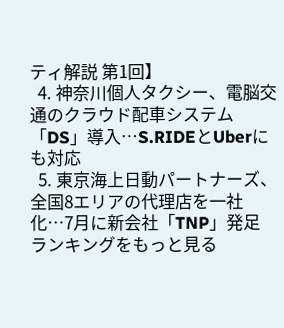ティ解説 第1回】
  4. 神奈川個人タクシー、電脳交通のクラウド配車システム「DS」導入…S.RIDEとUberにも対応
  5. 東京海上日動パートナーズ、全国8エリアの代理店を一社化…7月に新会社「TNP」発足
ランキングをもっと見る